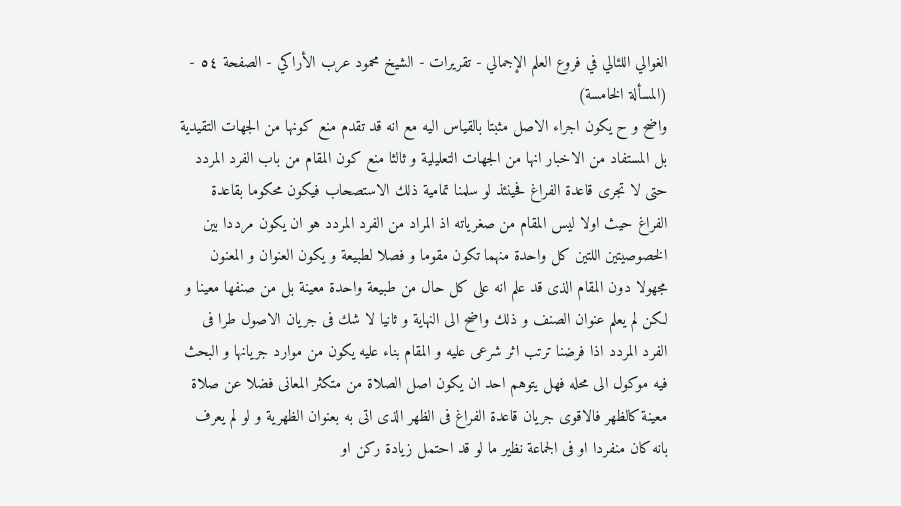الغوالي اللئالي في فروع العلم الإجمالي - تقريرات - الشيخ محمود عرب الأراكي - الصفحة ٥٤ - (المسألة الخامسة)
واضح و ح يكون اجراء الاصل مثبتا بالقياس اليه مع انه قد تقدم منع كونها من الجهات التقيدية بل المستفاد من الاخبار انها من الجهات التعليلية و ثالثا منع كون المقام من باب الفرد المردد حتى لا تجرى قاعدة الفراغ فحينئذ لو سلمنا تمامية ذلك الاستصحاب فيكون محكوما بقاعدة الفراغ حيث اولا ليس المقام من صغرياته اذ المراد من الفرد المردد هو ان يكون مرددا بين الخصوصيتين اللتين كل واحدة منهما تكون مقوما و فصلا لطبيعة و يكون العنوان و المعنون مجهولا دون المقام الذى قد علم انه على كل حال من طبيعة واحدة معينة بل من صنفها معينا و لكن لم يعلم عنوان الصنف و ذلك واضح الى النهاية و ثانيا لا شك فى جريان الاصول طرا فى الفرد المردد اذا فرضنا ترتب اثر شرعى عليه و المقام بناء عليه يكون من موارد جريانها و البحث فيه موكول الى محله فهل يتوهم احد ان يكون اصل الصلاة من متكثر المعانى فضلا عن صلاة معينة كالظهر فالاقوى جريان قاعدة الفراغ فى الظهر الذى اتى به بعنوان الظهرية و لو لم يعرف بانه كان منفردا او فى الجماعة نظير ما لو قد احتمل زيادة ركن او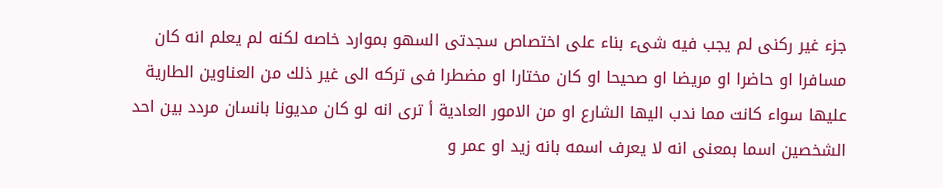جزء غير ركنى لم يجب فيه شىء بناء على اختصاص سجدتى السهو بموارد خاصه لكنه لم يعلم انه كان مسافرا او حاضرا او مريضا او صحيحا او كان مختارا او مضطرا فى تركه الى غير ذلك من العناوين الطارية عليها سواء كانت مما ندب اليها الشارع او من الامور العادية أ ترى انه لو كان مديونا بانسان مردد بين احد الشخصين اسما بمعنى انه لا يعرف اسمه بانه زيد او عمر و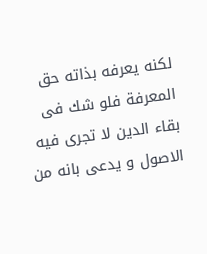لكنه يعرفه بذاته حق المعرفة فلو شك فى بقاء الدين لا تجرى فيه الاصول و يدعى بانه من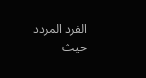الفرد المردد حيث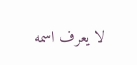لا يعرف اسمه